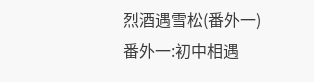烈酒遇雪松(番外一)
番外一:初中相遇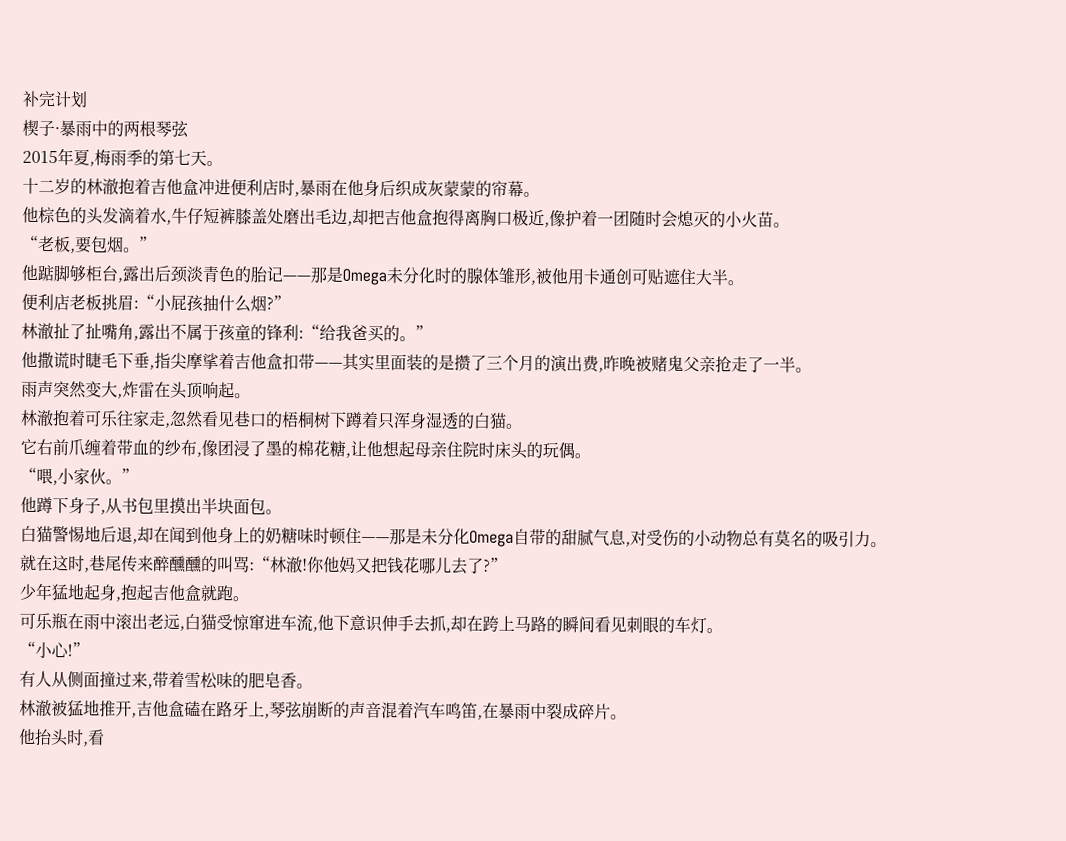补完计划
楔子·暴雨中的两根琴弦
2015年夏,梅雨季的第七天。
十二岁的林澈抱着吉他盒冲进便利店时,暴雨在他身后织成灰蒙蒙的帘幕。
他棕色的头发滴着水,牛仔短裤膝盖处磨出毛边,却把吉他盒抱得离胸口极近,像护着一团随时会熄灭的小火苗。
“老板,要包烟。”
他踮脚够柜台,露出后颈淡青色的胎记——那是Omega未分化时的腺体雏形,被他用卡通创可贴遮住大半。
便利店老板挑眉:“小屁孩抽什么烟?”
林澈扯了扯嘴角,露出不属于孩童的锋利:“给我爸买的。”
他撒谎时睫毛下垂,指尖摩挲着吉他盒扣带——其实里面装的是攒了三个月的演出费,昨晚被赌鬼父亲抢走了一半。
雨声突然变大,炸雷在头顶响起。
林澈抱着可乐往家走,忽然看见巷口的梧桐树下蹲着只浑身湿透的白猫。
它右前爪缠着带血的纱布,像团浸了墨的棉花糖,让他想起母亲住院时床头的玩偶。
“喂,小家伙。”
他蹲下身子,从书包里摸出半块面包。
白猫警惕地后退,却在闻到他身上的奶糖味时顿住——那是未分化Omega自带的甜腻气息,对受伤的小动物总有莫名的吸引力。
就在这时,巷尾传来醉醺醺的叫骂:“林澈!你他妈又把钱花哪儿去了?”
少年猛地起身,抱起吉他盒就跑。
可乐瓶在雨中滚出老远,白猫受惊窜进车流,他下意识伸手去抓,却在跨上马路的瞬间看见刺眼的车灯。
“小心!”
有人从侧面撞过来,带着雪松味的肥皂香。
林澈被猛地推开,吉他盒磕在路牙上,琴弦崩断的声音混着汽车鸣笛,在暴雨中裂成碎片。
他抬头时,看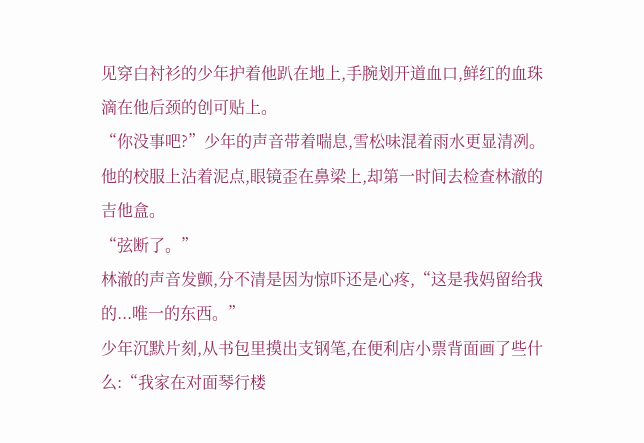见穿白衬衫的少年护着他趴在地上,手腕划开道血口,鲜红的血珠滴在他后颈的创可贴上。
“你没事吧?”少年的声音带着喘息,雪松味混着雨水更显清冽。
他的校服上沾着泥点,眼镜歪在鼻梁上,却第一时间去检查林澈的吉他盒。
“弦断了。”
林澈的声音发颤,分不清是因为惊吓还是心疼,“这是我妈留给我的...唯一的东西。”
少年沉默片刻,从书包里摸出支钢笔,在便利店小票背面画了些什么:“我家在对面琴行楼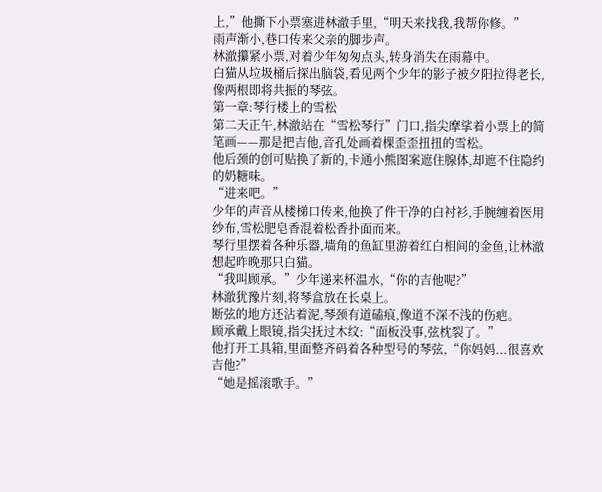上,”他撕下小票塞进林澈手里,“明天来找我,我帮你修。”
雨声渐小,巷口传来父亲的脚步声。
林澈攥紧小票,对着少年匆匆点头,转身消失在雨幕中。
白猫从垃圾桶后探出脑袋,看见两个少年的影子被夕阳拉得老长,像两根即将共振的琴弦。
第一章:琴行楼上的雪松
第二天正午,林澈站在“雪松琴行”门口,指尖摩挲着小票上的简笔画——那是把吉他,音孔处画着棵歪歪扭扭的雪松。
他后颈的创可贴换了新的,卡通小熊图案遮住腺体,却遮不住隐约的奶糖味。
“进来吧。”
少年的声音从楼梯口传来,他换了件干净的白衬衫,手腕缠着医用纱布,雪松肥皂香混着松香扑面而来。
琴行里摆着各种乐器,墙角的鱼缸里游着红白相间的金鱼,让林澈想起昨晚那只白猫。
“我叫顾承。”少年递来杯温水,“你的吉他呢?”
林澈犹豫片刻,将琴盒放在长桌上。
断弦的地方还沾着泥,琴颈有道磕痕,像道不深不浅的伤疤。
顾承戴上眼镜,指尖抚过木纹:“面板没事,弦枕裂了。”
他打开工具箱,里面整齐码着各种型号的琴弦,“你妈妈...很喜欢吉他?”
“她是摇滚歌手。”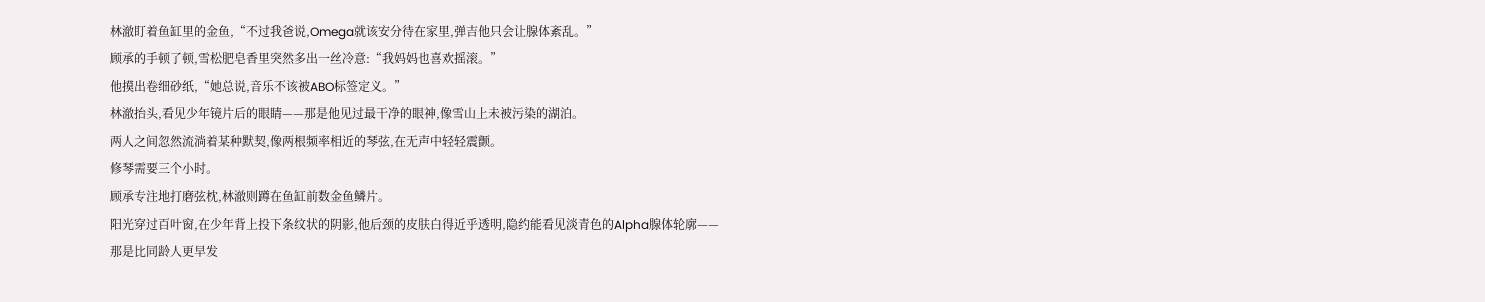林澈盯着鱼缸里的金鱼,“不过我爸说,Omega就该安分待在家里,弹吉他只会让腺体紊乱。”
顾承的手顿了顿,雪松肥皂香里突然多出一丝冷意:“我妈妈也喜欢摇滚。”
他摸出卷细砂纸,“她总说,音乐不该被ABO标签定义。”
林澈抬头,看见少年镜片后的眼睛——那是他见过最干净的眼神,像雪山上未被污染的湖泊。
两人之间忽然流淌着某种默契,像两根频率相近的琴弦,在无声中轻轻震颤。
修琴需要三个小时。
顾承专注地打磨弦枕,林澈则蹲在鱼缸前数金鱼鳞片。
阳光穿过百叶窗,在少年背上投下条纹状的阴影,他后颈的皮肤白得近乎透明,隐约能看见淡青色的Alpha腺体轮廓——那是比同龄人更早发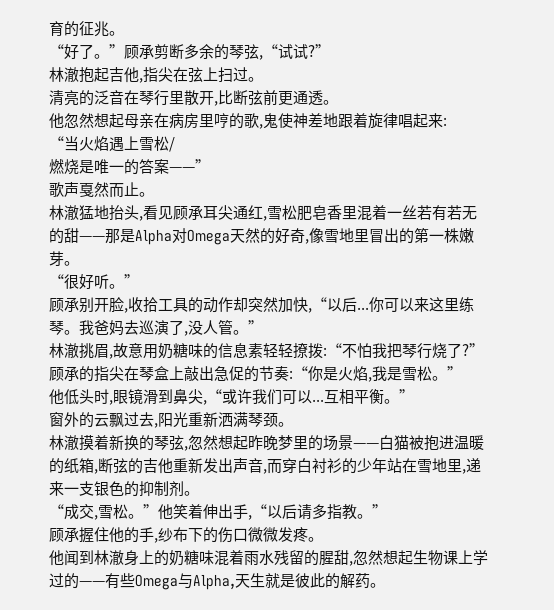育的征兆。
“好了。”顾承剪断多余的琴弦,“试试?”
林澈抱起吉他,指尖在弦上扫过。
清亮的泛音在琴行里散开,比断弦前更通透。
他忽然想起母亲在病房里哼的歌,鬼使神差地跟着旋律唱起来:
“当火焰遇上雪松/
燃烧是唯一的答案——”
歌声戛然而止。
林澈猛地抬头,看见顾承耳尖通红,雪松肥皂香里混着一丝若有若无的甜——那是Alpha对Omega天然的好奇,像雪地里冒出的第一株嫩芽。
“很好听。”
顾承别开脸,收拾工具的动作却突然加快,“以后...你可以来这里练琴。我爸妈去巡演了,没人管。”
林澈挑眉,故意用奶糖味的信息素轻轻撩拨:“不怕我把琴行烧了?”
顾承的指尖在琴盒上敲出急促的节奏:“你是火焰,我是雪松。”
他低头时,眼镜滑到鼻尖,“或许我们可以...互相平衡。”
窗外的云飘过去,阳光重新洒满琴颈。
林澈摸着新换的琴弦,忽然想起昨晚梦里的场景——白猫被抱进温暖的纸箱,断弦的吉他重新发出声音,而穿白衬衫的少年站在雪地里,递来一支银色的抑制剂。
“成交,雪松。”他笑着伸出手,“以后请多指教。”
顾承握住他的手,纱布下的伤口微微发疼。
他闻到林澈身上的奶糖味混着雨水残留的腥甜,忽然想起生物课上学过的——有些Omega与Alpha,天生就是彼此的解药。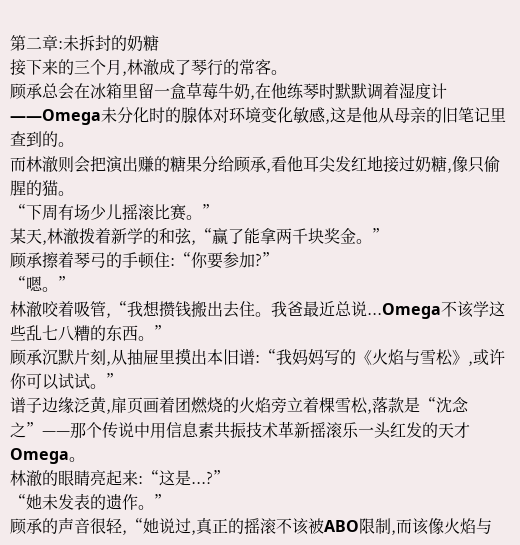第二章:未拆封的奶糖
接下来的三个月,林澈成了琴行的常客。
顾承总会在冰箱里留一盒草莓牛奶,在他练琴时默默调着湿度计——Omega未分化时的腺体对环境变化敏感,这是他从母亲的旧笔记里查到的。
而林澈则会把演出赚的糖果分给顾承,看他耳尖发红地接过奶糖,像只偷腥的猫。
“下周有场少儿摇滚比赛。”
某天,林澈拨着新学的和弦,“赢了能拿两千块奖金。”
顾承擦着琴弓的手顿住:“你要参加?”
“嗯。”
林澈咬着吸管,“我想攒钱搬出去住。我爸最近总说...Omega不该学这些乱七八糟的东西。”
顾承沉默片刻,从抽屉里摸出本旧谱:“我妈妈写的《火焰与雪松》,或许你可以试试。”
谱子边缘泛黄,扉页画着团燃烧的火焰旁立着棵雪松,落款是“沈念之”——那个传说中用信息素共振技术革新摇滚乐一头红发的天才Omega。
林澈的眼睛亮起来:“这是...?”
“她未发表的遗作。”
顾承的声音很轻,“她说过,真正的摇滚不该被ABO限制,而该像火焰与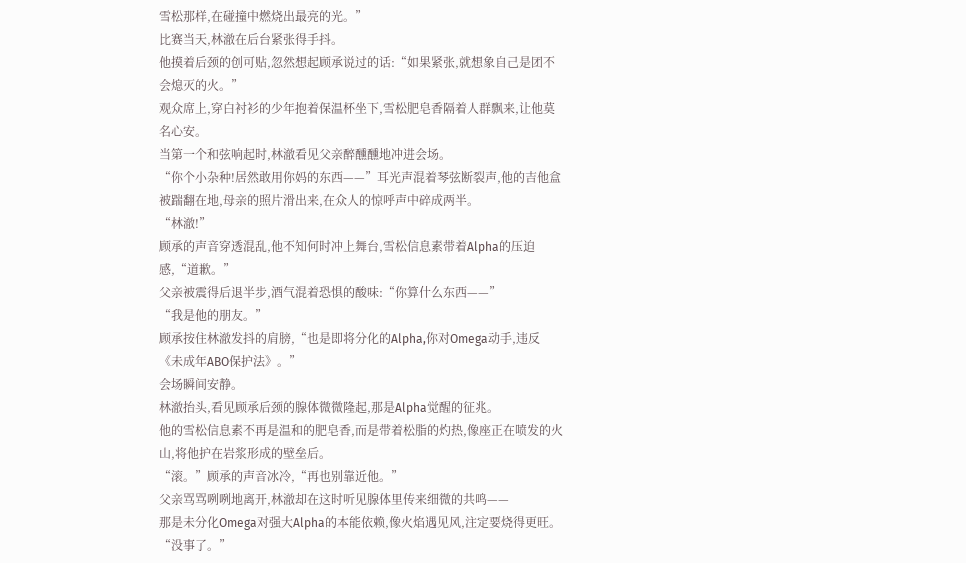雪松那样,在碰撞中燃烧出最亮的光。”
比赛当天,林澈在后台紧张得手抖。
他摸着后颈的创可贴,忽然想起顾承说过的话:“如果紧张,就想象自己是团不会熄灭的火。”
观众席上,穿白衬衫的少年抱着保温杯坐下,雪松肥皂香隔着人群飘来,让他莫名心安。
当第一个和弦响起时,林澈看见父亲醉醺醺地冲进会场。
“你个小杂种!居然敢用你妈的东西——”耳光声混着琴弦断裂声,他的吉他盒被踹翻在地,母亲的照片滑出来,在众人的惊呼声中碎成两半。
“林澈!”
顾承的声音穿透混乱,他不知何时冲上舞台,雪松信息素带着Alpha的压迫感,“道歉。”
父亲被震得后退半步,酒气混着恐惧的酸味:“你算什么东西——”
“我是他的朋友。”
顾承按住林澈发抖的肩膀,“也是即将分化的Alpha,你对Omega动手,违反《未成年ABO保护法》。”
会场瞬间安静。
林澈抬头,看见顾承后颈的腺体微微隆起,那是Alpha觉醒的征兆。
他的雪松信息素不再是温和的肥皂香,而是带着松脂的灼热,像座正在喷发的火山,将他护在岩浆形成的壁垒后。
“滚。”顾承的声音冰冷,“再也别靠近他。”
父亲骂骂咧咧地离开,林澈却在这时听见腺体里传来细微的共鸣——
那是未分化Omega对强大Alpha的本能依赖,像火焰遇见风,注定要烧得更旺。
“没事了。”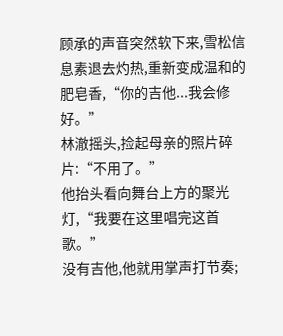顾承的声音突然软下来,雪松信息素退去灼热,重新变成温和的肥皂香,“你的吉他...我会修好。”
林澈摇头,捡起母亲的照片碎片:“不用了。”
他抬头看向舞台上方的聚光灯,“我要在这里唱完这首歌。”
没有吉他,他就用掌声打节奏;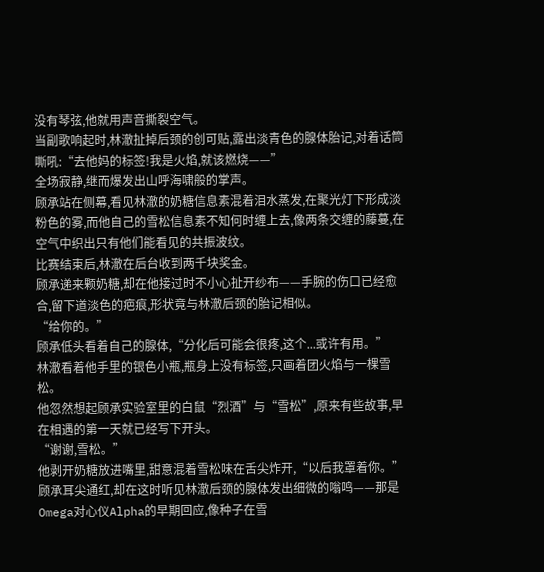没有琴弦,他就用声音撕裂空气。
当副歌响起时,林澈扯掉后颈的创可贴,露出淡青色的腺体胎记,对着话筒嘶吼:“去他妈的标签!我是火焰,就该燃烧——”
全场寂静,继而爆发出山呼海啸般的掌声。
顾承站在侧幕,看见林澈的奶糖信息素混着泪水蒸发,在聚光灯下形成淡粉色的雾,而他自己的雪松信息素不知何时缠上去,像两条交缠的藤蔓,在空气中织出只有他们能看见的共振波纹。
比赛结束后,林澈在后台收到两千块奖金。
顾承递来颗奶糖,却在他接过时不小心扯开纱布——手腕的伤口已经愈合,留下道淡色的疤痕,形状竟与林澈后颈的胎记相似。
“给你的。”
顾承低头看着自己的腺体,“分化后可能会很疼,这个...或许有用。”
林澈看着他手里的银色小瓶,瓶身上没有标签,只画着团火焰与一棵雪松。
他忽然想起顾承实验室里的白鼠“烈酒”与“雪松”,原来有些故事,早在相遇的第一天就已经写下开头。
“谢谢,雪松。”
他剥开奶糖放进嘴里,甜意混着雪松味在舌尖炸开,“以后我罩着你。”
顾承耳尖通红,却在这时听见林澈后颈的腺体发出细微的嗡鸣——那是Omega对心仪Alpha的早期回应,像种子在雪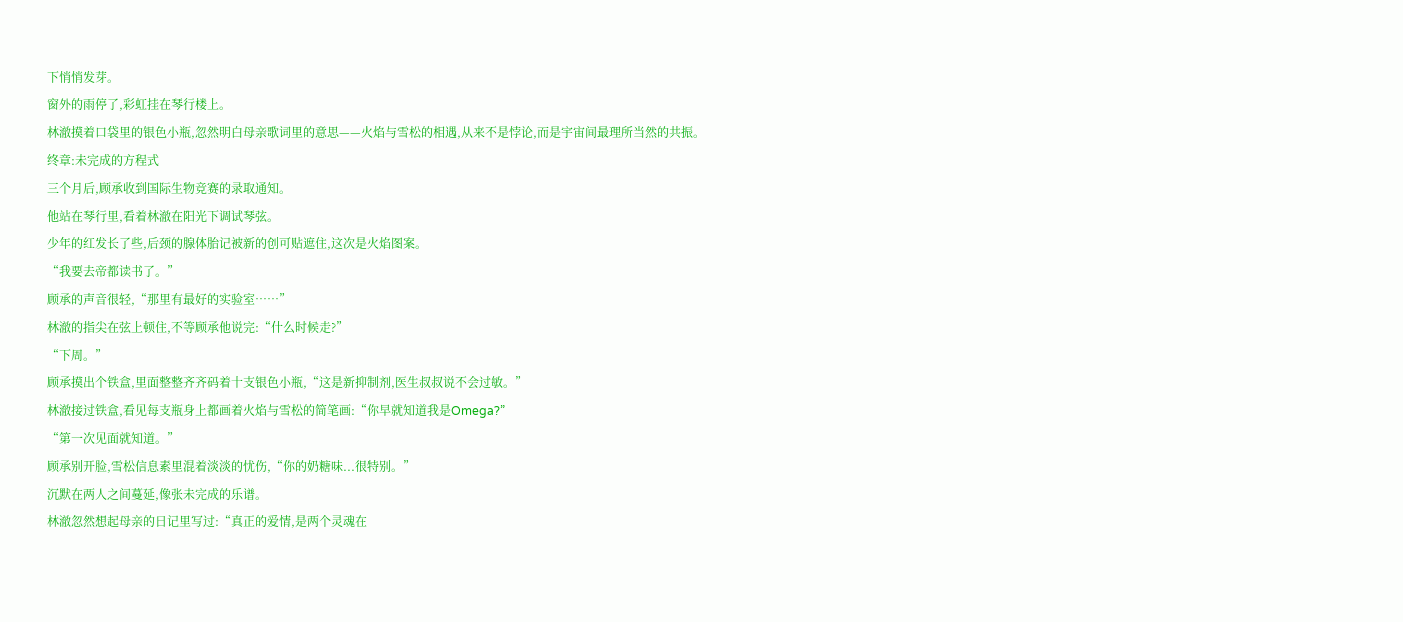下悄悄发芽。
窗外的雨停了,彩虹挂在琴行楼上。
林澈摸着口袋里的银色小瓶,忽然明白母亲歌词里的意思——火焰与雪松的相遇,从来不是悖论,而是宇宙间最理所当然的共振。
终章:未完成的方程式
三个月后,顾承收到国际生物竞赛的录取通知。
他站在琴行里,看着林澈在阳光下调试琴弦。
少年的红发长了些,后颈的腺体胎记被新的创可贴遮住,这次是火焰图案。
“我要去帝都读书了。”
顾承的声音很轻,“那里有最好的实验室……”
林澈的指尖在弦上顿住,不等顾承他说完:“什么时候走?”
“下周。”
顾承摸出个铁盒,里面整整齐齐码着十支银色小瓶,“这是新抑制剂,医生叔叔说不会过敏。”
林澈接过铁盒,看见每支瓶身上都画着火焰与雪松的简笔画:“你早就知道我是Omega?”
“第一次见面就知道。”
顾承别开脸,雪松信息素里混着淡淡的忧伤,“你的奶糖味...很特别。”
沉默在两人之间蔓延,像张未完成的乐谱。
林澈忽然想起母亲的日记里写过:“真正的爱情,是两个灵魂在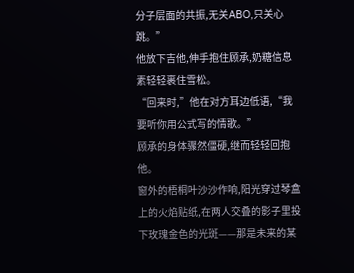分子层面的共振,无关ABO,只关心跳。”
他放下吉他,伸手抱住顾承,奶糖信息素轻轻裹住雪松。
“回来时,”他在对方耳边低语,“我要听你用公式写的情歌。”
顾承的身体骤然僵硬,继而轻轻回抱他。
窗外的梧桐叶沙沙作响,阳光穿过琴盒上的火焰贴纸,在两人交叠的影子里投下玫瑰金色的光斑——那是未来的某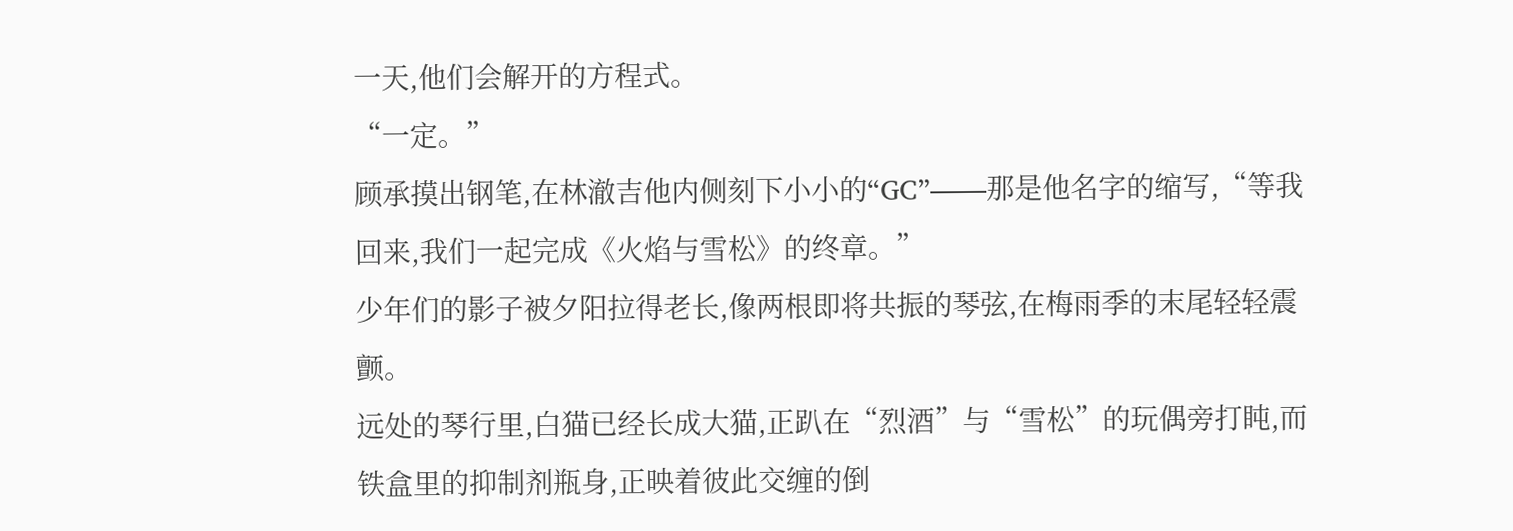一天,他们会解开的方程式。
“一定。”
顾承摸出钢笔,在林澈吉他内侧刻下小小的“GC”——那是他名字的缩写,“等我回来,我们一起完成《火焰与雪松》的终章。”
少年们的影子被夕阳拉得老长,像两根即将共振的琴弦,在梅雨季的末尾轻轻震颤。
远处的琴行里,白猫已经长成大猫,正趴在“烈酒”与“雪松”的玩偶旁打盹,而铁盒里的抑制剂瓶身,正映着彼此交缠的倒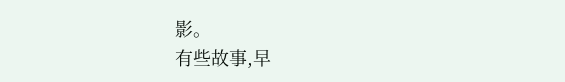影。
有些故事,早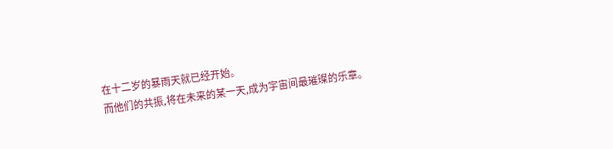在十二岁的暴雨天就已经开始。
而他们的共振,将在未来的某一天,成为宇宙间最璀璨的乐章。